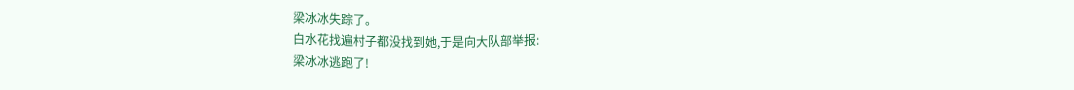梁冰冰失踪了。
白水花找遍村子都没找到她,于是向大队部举报:
梁冰冰逃跑了!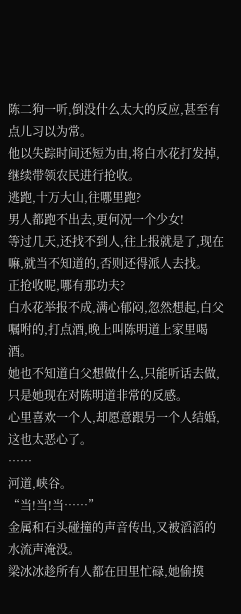陈二狗一听,倒没什么太大的反应,甚至有点儿习以为常。
他以失踪时间还短为由,将白水花打发掉,继续带领农民进行抢收。
逃跑,十万大山,往哪里跑?
男人都跑不出去,更何况一个少女!
等过几天,还找不到人,往上报就是了,现在嘛,就当不知道的,否则还得派人去找。
正抢收呢,哪有那功夫?
白水花举报不成,满心郁闷,忽然想起,白父嘱咐的,打点酒,晚上叫陈明道上家里喝酒。
她也不知道白父想做什么,只能听话去做,只是她现在对陈明道非常的反感。
心里喜欢一个人,却愿意跟另一个人结婚,这也太恶心了。
……
河道,峡谷。
“当!当!当……”
金属和石头碰撞的声音传出,又被滔滔的水流声淹没。
梁冰冰趁所有人都在田里忙碌,她偷摸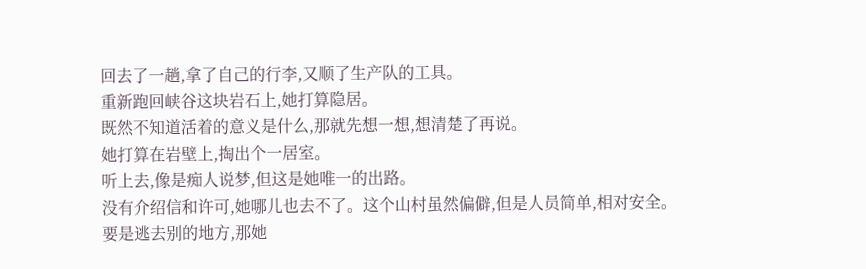回去了一趟,拿了自己的行李,又顺了生产队的工具。
重新跑回峡谷这块岩石上,她打算隐居。
既然不知道活着的意义是什么,那就先想一想,想清楚了再说。
她打算在岩壁上,掏出个一居室。
听上去,像是痴人说梦,但这是她唯一的出路。
没有介绍信和许可,她哪儿也去不了。这个山村虽然偏僻,但是人员简单,相对安全。
要是逃去别的地方,那她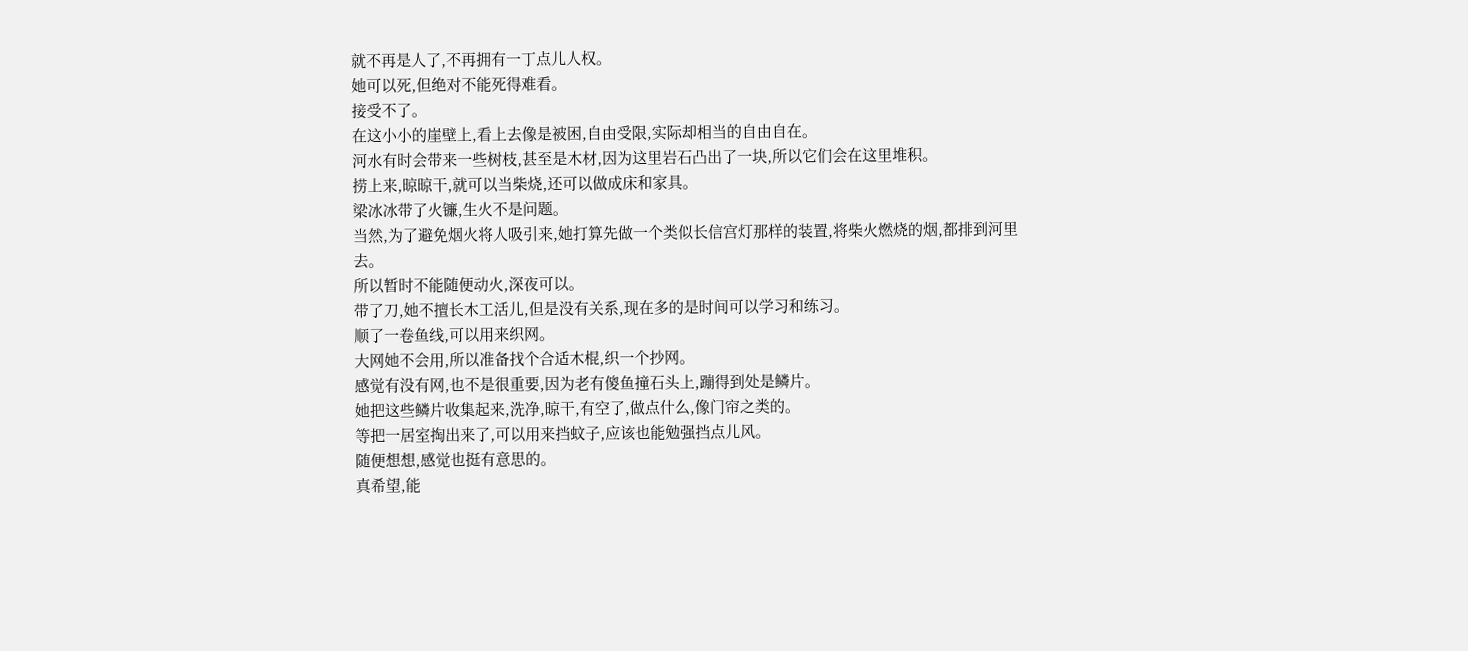就不再是人了,不再拥有一丁点儿人权。
她可以死,但绝对不能死得难看。
接受不了。
在这小小的崖壁上,看上去像是被困,自由受限,实际却相当的自由自在。
河水有时会带来一些树枝,甚至是木材,因为这里岩石凸出了一块,所以它们会在这里堆积。
捞上来,晾晾干,就可以当柴烧,还可以做成床和家具。
梁冰冰带了火镰,生火不是问题。
当然,为了避免烟火将人吸引来,她打算先做一个类似长信宫灯那样的装置,将柴火燃烧的烟,都排到河里去。
所以暂时不能随便动火,深夜可以。
带了刀,她不擅长木工活儿,但是没有关系,现在多的是时间可以学习和练习。
顺了一卷鱼线,可以用来织网。
大网她不会用,所以准备找个合适木棍,织一个抄网。
感觉有没有网,也不是很重要,因为老有傻鱼撞石头上,蹦得到处是鳞片。
她把这些鳞片收集起来,洗净,晾干,有空了,做点什么,像门帘之类的。
等把一居室掏出来了,可以用来挡蚊子,应该也能勉强挡点儿风。
随便想想,感觉也挺有意思的。
真希望,能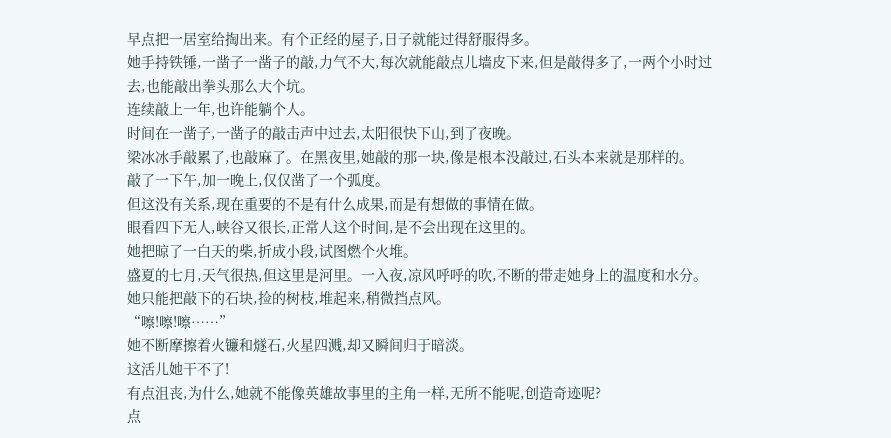早点把一居室给掏出来。有个正经的屋子,日子就能过得舒服得多。
她手持铁锤,一凿子一凿子的敲,力气不大,每次就能敲点儿墙皮下来,但是敲得多了,一两个小时过去,也能敲出拳头那么大个坑。
连续敲上一年,也许能躺个人。
时间在一凿子,一凿子的敲击声中过去,太阳很快下山,到了夜晚。
梁冰冰手敲累了,也敲麻了。在黑夜里,她敲的那一块,像是根本没敲过,石头本来就是那样的。
敲了一下午,加一晚上,仅仅凿了一个弧度。
但这没有关系,现在重要的不是有什么成果,而是有想做的事情在做。
眼看四下无人,峡谷又很长,正常人这个时间,是不会出现在这里的。
她把晾了一白天的柴,折成小段,试图燃个火堆。
盛夏的七月,天气很热,但这里是河里。一入夜,凉风呼呼的吹,不断的带走她身上的温度和水分。
她只能把敲下的石块,捡的树枝,堆起来,稍微挡点风。
“嚓!嚓!嚓……”
她不断摩擦着火镰和燧石,火星四溅,却又瞬间归于暗淡。
这活儿她干不了!
有点沮丧,为什么,她就不能像英雄故事里的主角一样,无所不能呢,创造奇迹呢?
点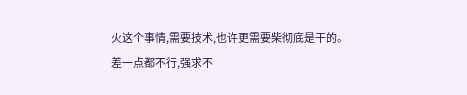火这个事情,需要技术,也许更需要柴彻底是干的。
差一点都不行,强求不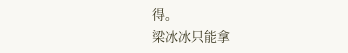得。
梁冰冰只能拿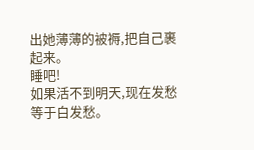出她薄薄的被褥,把自己裹起来。
睡吧!
如果活不到明天,现在发愁等于白发愁。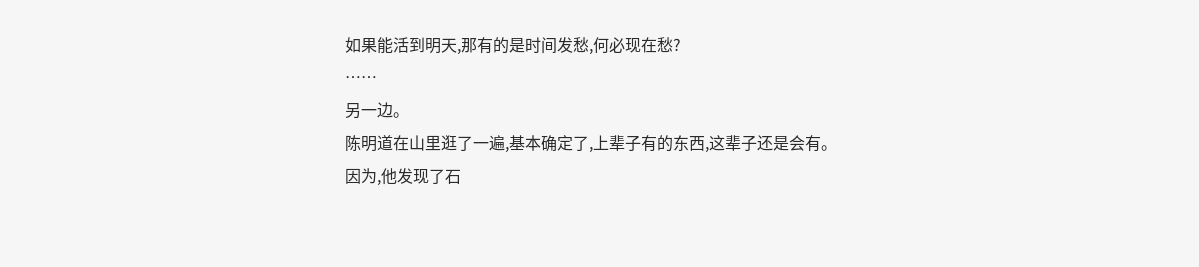如果能活到明天,那有的是时间发愁,何必现在愁?
……
另一边。
陈明道在山里逛了一遍,基本确定了,上辈子有的东西,这辈子还是会有。
因为,他发现了石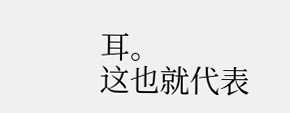耳。
这也就代表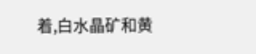着,白水晶矿和黄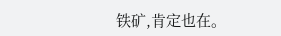铁矿,肯定也在。